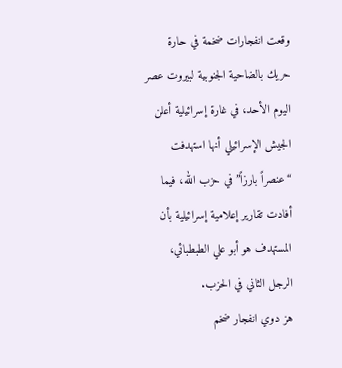وقعت انفجارات ضخمة في حارة حريك بالضاحية الجنوبية لبيروت عصر اليوم الأحد، في غارة إسرائيلية أعلن الجيش الإسرائيلي أنها استهدفت “عنصراً بارزاً” في حزب الله، فيما أفادت تقارير إعلامية إسرائيلية بأن المستهدف هو أبو علي الطبطبائي، الرجل الثاني في الحزب.
هز دوي انفجار ضخم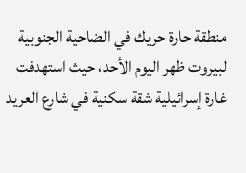منطقة حارة حريك في الضاحية الجنوبية لبيروت ظهر اليوم الأحد، حيث استهدفت غارة إسرائيلية شقة سكنية في شارع العريد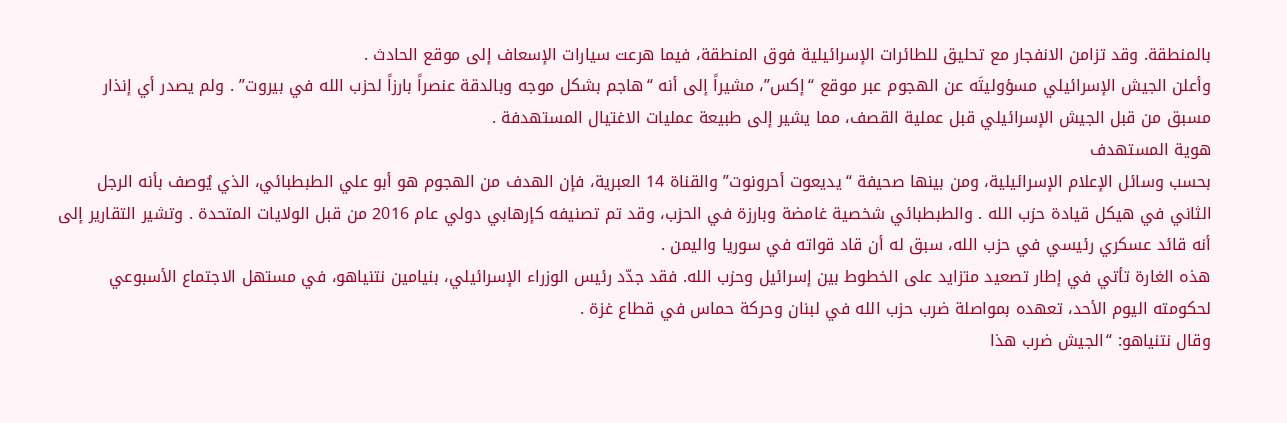بالمنطقة. وقد تزامن الانفجار مع تحليق للطائرات الإسرائيلية فوق المنطقة، فيما هرعت سيارات الإسعاف إلى موقع الحادث .
وأعلن الجيش الإسرائيلي مسؤوليتَه عن الهجوم عبر موقع “إكس”، مشيراً إلى أنه “هاجم بشكل موجه وبالدقة عنصراً بارزاً لحزب الله في بيروت” . ولم يصدر أي إنذار مسبق من قبل الجيش الإسرائيلي قبل عملية القصف، مما يشير إلى طبيعة عمليات الاغتيال المستهدفة .
هوية المستهدف
بحسب وسائل الإعلام الإسرائيلية، ومن بينها صحيفة “يديعوت أحرونوت” والقناة 14 العبرية، فإن الهدف من الهجوم هو أبو علي الطبطبائي، الذي يُوصف بأنه الرجل الثاني في هيكل قيادة حزب الله . والطبطبائي شخصية غامضة وبارزة في الحزب، وقد تم تصنيفه كإرهابي دولي عام 2016 من قبل الولايات المتحدة . وتشير التقارير إلى أنه قائد عسكري رئيسي في حزب الله، سبق له أن قاد قواته في سوريا واليمن .
هذه الغارة تأتي في إطار تصعيد متزايد على الخطوط بين إسرائيل وحزب الله. فقد جدّد رئيس الوزراء الإسرائيلي، بنيامين نتنياهو، في مستهل الاجتماع الأسبوعي لحكومته اليوم الأحد، تعهده بمواصلة ضرب حزب الله في لبنان وحركة حماس في قطاع غزة .
وقال نتنياهو: “الجيش ضرب هذا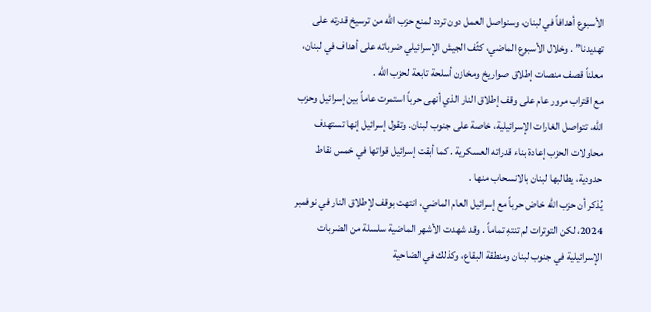الأسبوع أهدافاً في لبنان، وسنواصل العمل دون تردد لمنع حزب الله من ترسيخ قدرته على تهديدنا” . وخلال الأسبوع الماضي، كثّف الجيش الإسرائيلي ضرباته على أهداف في لبنان، معلناً قصف منصات إطلاق صواريخ ومخازن أسلحة تابعة لحزب الله .
مع اقتراب مرور عام على وقف إطلاق النار الذي أنهى حرباً استمرت عاماً بين إسرائيل وحزب الله، تتواصل الغارات الإسرائيلية، خاصة على جنوب لبنان. وتقول إسرائيل إنها تستهدف محاولات الحزب إعادة بناء قدراته العسكرية . كما أبقت إسرائيل قواتها في خمس نقاط حدودية، يطالبها لبنان بالانسحاب منها .
يُذكر أن حزب الله خاض حرباً مع إسرائيل العام الماضي، انتهت بوقف لإطلاق النار في نوفمبر 2024، لكن التوترات لم تنتهِ تماماً . وقد شهدت الأشهر الماضية سلسلة من الضربات الإسرائيلية في جنوب لبنان ومنطقة البقاع، وكذلك في الضاحية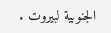الجنوبية لبيروت .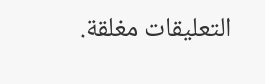التعليقات مغلقة.